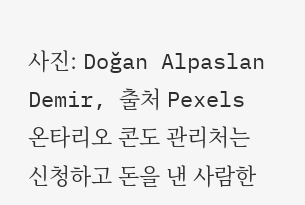사진: Doğan Alpaslan Demir, 출처 Pexels
온타리오 콘도 관리처는 신청하고 돈을 낸 사람한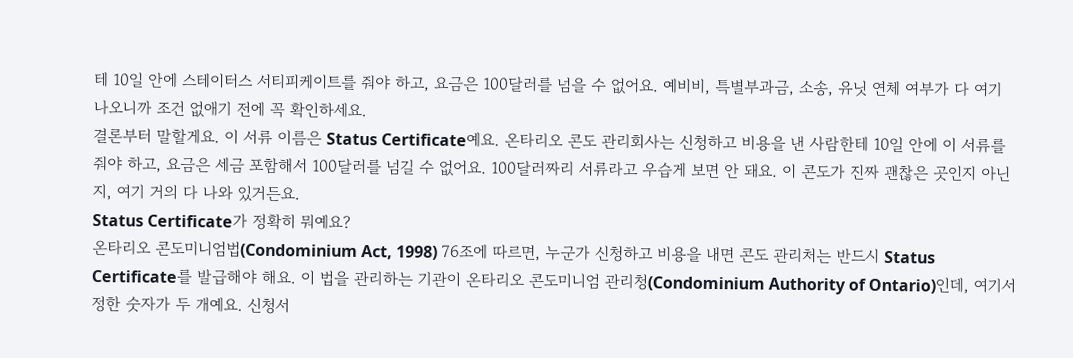테 10일 안에 스테이터스 서티피케이트를 줘야 하고, 요금은 100달러를 넘을 수 없어요. 예비비, 특별부과금, 소송, 유닛 연체 여부가 다 여기 나오니까 조건 없애기 전에 꼭 확인하세요.
결론부터 말할게요. 이 서류 이름은 Status Certificate예요. 온타리오 콘도 관리회사는 신청하고 비용을 낸 사람한테 10일 안에 이 서류를 줘야 하고, 요금은 세금 포함해서 100달러를 넘길 수 없어요. 100달러짜리 서류라고 우습게 보면 안 돼요. 이 콘도가 진짜 괜찮은 곳인지 아닌지, 여기 거의 다 나와 있거든요.
Status Certificate가 정확히 뭐예요?
온타리오 콘도미니엄법(Condominium Act, 1998) 76조에 따르면, 누군가 신청하고 비용을 내면 콘도 관리처는 반드시 Status Certificate를 발급해야 해요. 이 법을 관리하는 기관이 온타리오 콘도미니엄 관리청(Condominium Authority of Ontario)인데, 여기서 정한 숫자가 두 개예요. 신청서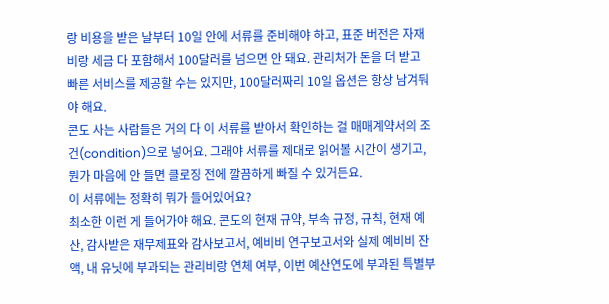랑 비용을 받은 날부터 10일 안에 서류를 준비해야 하고, 표준 버전은 자재비랑 세금 다 포함해서 100달러를 넘으면 안 돼요. 관리처가 돈을 더 받고 빠른 서비스를 제공할 수는 있지만, 100달러짜리 10일 옵션은 항상 남겨둬야 해요.
콘도 사는 사람들은 거의 다 이 서류를 받아서 확인하는 걸 매매계약서의 조건(condition)으로 넣어요. 그래야 서류를 제대로 읽어볼 시간이 생기고, 뭔가 마음에 안 들면 클로징 전에 깔끔하게 빠질 수 있거든요.
이 서류에는 정확히 뭐가 들어있어요?
최소한 이런 게 들어가야 해요. 콘도의 현재 규약, 부속 규정, 규칙, 현재 예산, 감사받은 재무제표와 감사보고서, 예비비 연구보고서와 실제 예비비 잔액, 내 유닛에 부과되는 관리비랑 연체 여부, 이번 예산연도에 부과된 특별부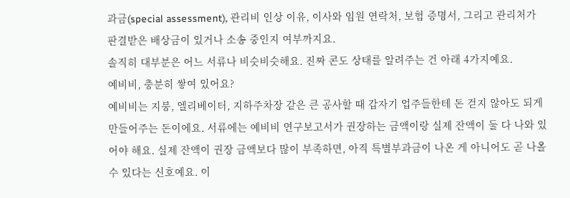과금(special assessment), 관리비 인상 이유, 이사와 임원 연락처, 보험 증명서, 그리고 관리처가 판결받은 배상금이 있거나 소송 중인지 여부까지요.
솔직히 대부분은 어느 서류나 비슷비슷해요. 진짜 콘도 상태를 알려주는 건 아래 4가지예요.
예비비, 충분히 쌓여 있어요?
예비비는 지붕, 엘리베이터, 지하주차장 같은 큰 공사할 때 갑자기 업주들한테 돈 걷지 않아도 되게 만들어주는 돈이에요. 서류에는 예비비 연구보고서가 권장하는 금액이랑 실제 잔액이 둘 다 나와 있어야 해요. 실제 잔액이 권장 금액보다 많이 부족하면, 아직 특별부과금이 나온 게 아니어도 곧 나올 수 있다는 신호예요. 이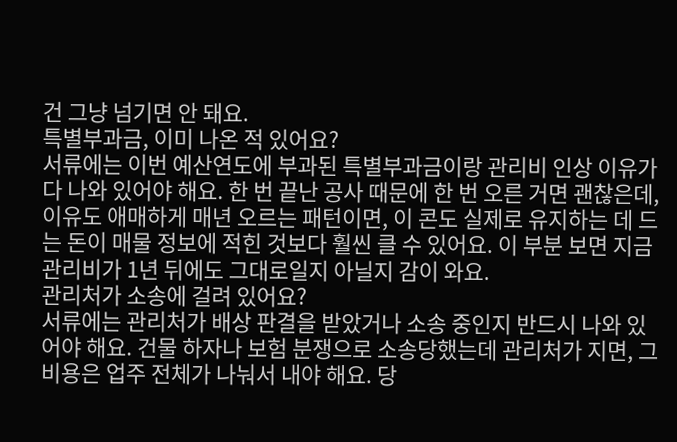건 그냥 넘기면 안 돼요.
특별부과금, 이미 나온 적 있어요?
서류에는 이번 예산연도에 부과된 특별부과금이랑 관리비 인상 이유가 다 나와 있어야 해요. 한 번 끝난 공사 때문에 한 번 오른 거면 괜찮은데, 이유도 애매하게 매년 오르는 패턴이면, 이 콘도 실제로 유지하는 데 드는 돈이 매물 정보에 적힌 것보다 훨씬 클 수 있어요. 이 부분 보면 지금 관리비가 1년 뒤에도 그대로일지 아닐지 감이 와요.
관리처가 소송에 걸려 있어요?
서류에는 관리처가 배상 판결을 받았거나 소송 중인지 반드시 나와 있어야 해요. 건물 하자나 보험 분쟁으로 소송당했는데 관리처가 지면, 그 비용은 업주 전체가 나눠서 내야 해요. 당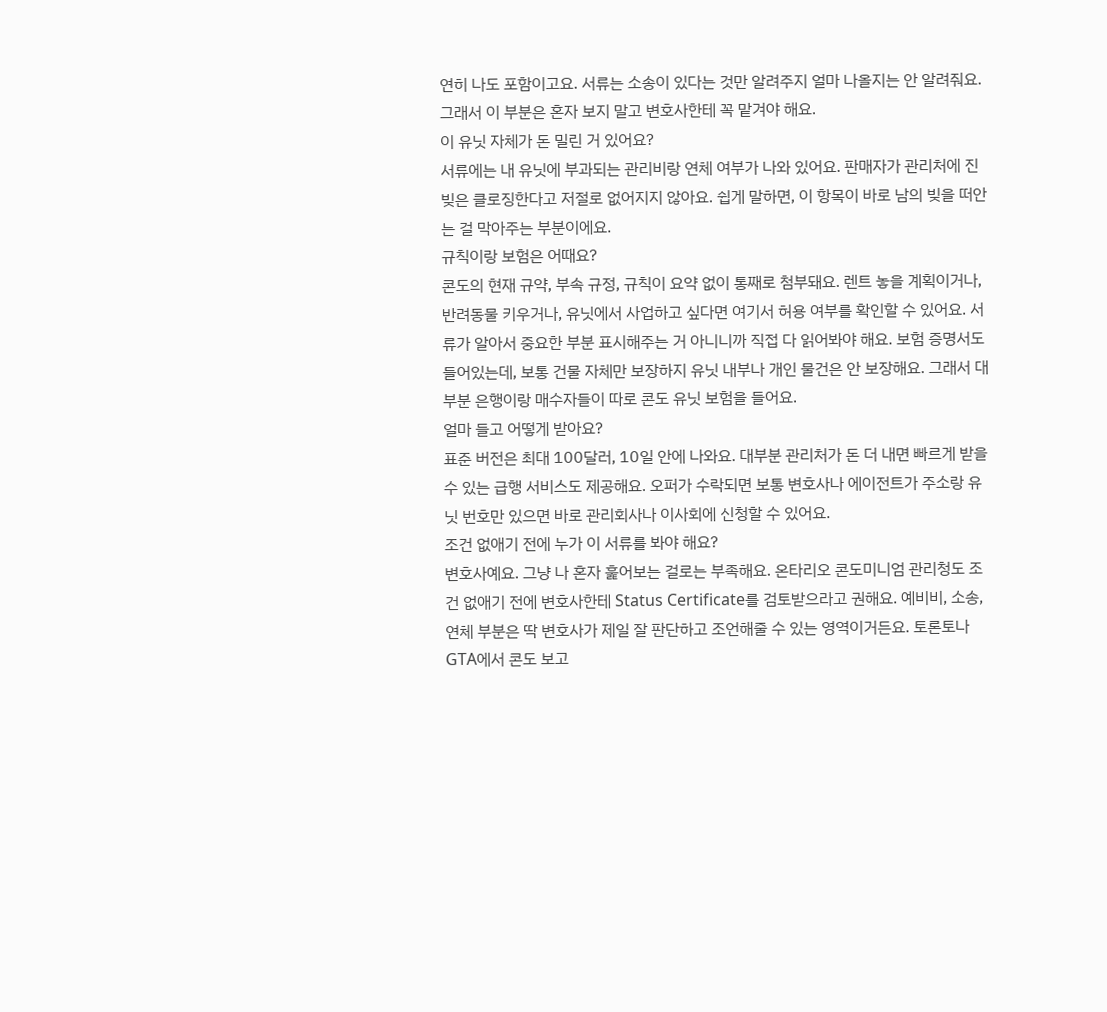연히 나도 포함이고요. 서류는 소송이 있다는 것만 알려주지 얼마 나올지는 안 알려줘요. 그래서 이 부분은 혼자 보지 말고 변호사한테 꼭 맡겨야 해요.
이 유닛 자체가 돈 밀린 거 있어요?
서류에는 내 유닛에 부과되는 관리비랑 연체 여부가 나와 있어요. 판매자가 관리처에 진 빚은 클로징한다고 저절로 없어지지 않아요. 쉽게 말하면, 이 항목이 바로 남의 빚을 떠안는 걸 막아주는 부분이에요.
규칙이랑 보험은 어때요?
콘도의 현재 규약, 부속 규정, 규칙이 요약 없이 통째로 첨부돼요. 렌트 놓을 계획이거나, 반려동물 키우거나, 유닛에서 사업하고 싶다면 여기서 허용 여부를 확인할 수 있어요. 서류가 알아서 중요한 부분 표시해주는 거 아니니까 직접 다 읽어봐야 해요. 보험 증명서도 들어있는데, 보통 건물 자체만 보장하지 유닛 내부나 개인 물건은 안 보장해요. 그래서 대부분 은행이랑 매수자들이 따로 콘도 유닛 보험을 들어요.
얼마 들고 어떻게 받아요?
표준 버전은 최대 100달러, 10일 안에 나와요. 대부분 관리처가 돈 더 내면 빠르게 받을 수 있는 급행 서비스도 제공해요. 오퍼가 수락되면 보통 변호사나 에이전트가 주소랑 유닛 번호만 있으면 바로 관리회사나 이사회에 신청할 수 있어요.
조건 없애기 전에 누가 이 서류를 봐야 해요?
변호사예요. 그냥 나 혼자 훑어보는 걸로는 부족해요. 온타리오 콘도미니엄 관리청도 조건 없애기 전에 변호사한테 Status Certificate를 검토받으라고 권해요. 예비비, 소송, 연체 부분은 딱 변호사가 제일 잘 판단하고 조언해줄 수 있는 영역이거든요. 토론토나 GTA에서 콘도 보고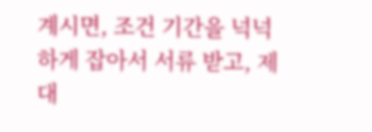계시면, 조건 기간을 넉넉하게 잡아서 서류 받고, 제대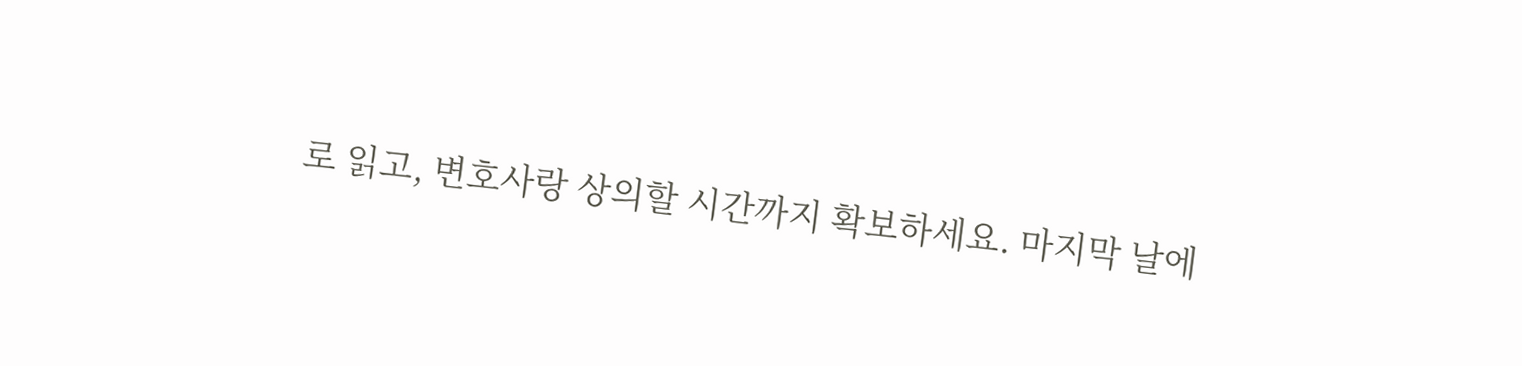로 읽고, 변호사랑 상의할 시간까지 확보하세요. 마지막 날에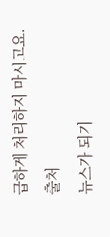급하게 처리하지 마시고요.
출처
뉴스가 되기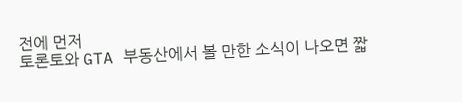전에 먼저
토론토와 GTA 부동산에서 볼 만한 소식이 나오면 짧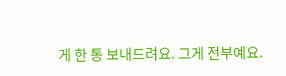게 한 통 보내드려요. 그게 전부예요.